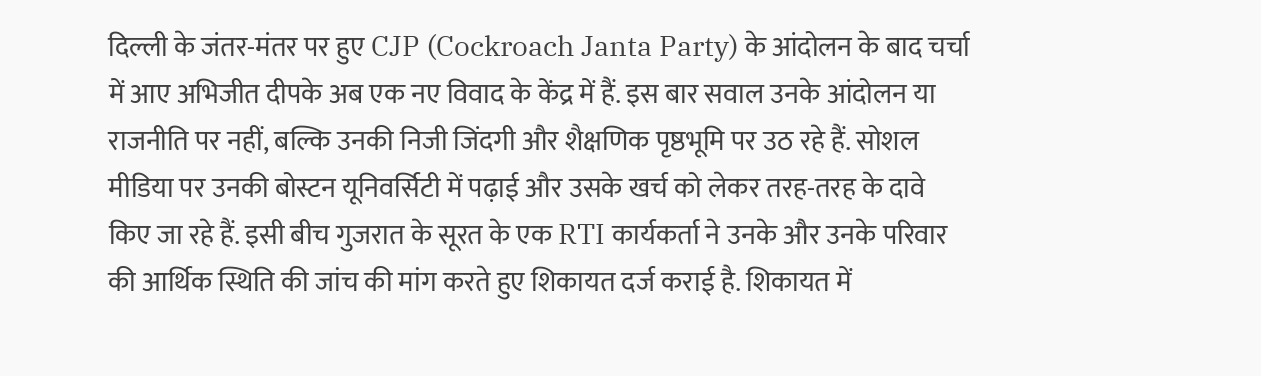दिल्ली के जंतर-मंतर पर हुए CJP (Cockroach Janta Party) के आंदोलन के बाद चर्चा में आए अभिजीत दीपके अब एक नए विवाद के केंद्र में हैं. इस बार सवाल उनके आंदोलन या राजनीति पर नहीं, बल्कि उनकी निजी जिंदगी और शैक्षणिक पृष्ठभूमि पर उठ रहे हैं. सोशल मीडिया पर उनकी बोस्टन यूनिवर्सिटी में पढ़ाई और उसके खर्च को लेकर तरह-तरह के दावे किए जा रहे हैं. इसी बीच गुजरात के सूरत के एक RTI कार्यकर्ता ने उनके और उनके परिवार की आर्थिक स्थिति की जांच की मांग करते हुए शिकायत दर्ज कराई है. शिकायत में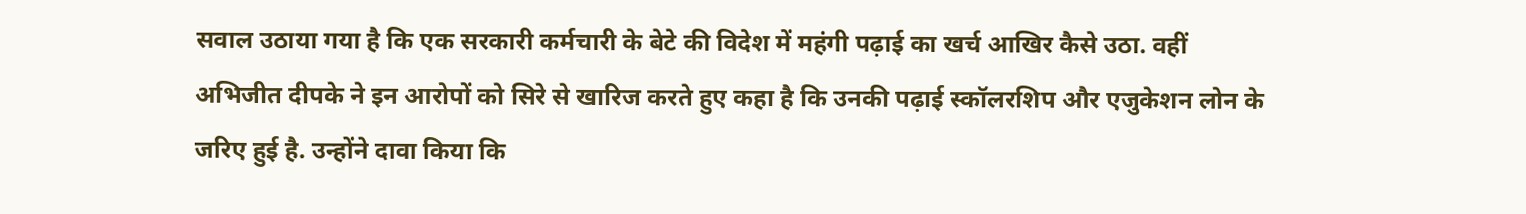सवाल उठाया गया है कि एक सरकारी कर्मचारी के बेटे की विदेश में महंगी पढ़ाई का खर्च आखिर कैसे उठा. वहीं अभिजीत दीपके ने इन आरोपों को सिरे से खारिज करते हुए कहा है कि उनकी पढ़ाई स्कॉलरशिप और एजुकेशन लोन के जरिए हुई है. उन्होंने दावा किया कि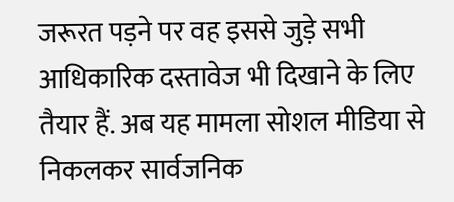जरूरत पड़ने पर वह इससे जुड़े सभी आधिकारिक दस्तावेज भी दिखाने के लिए तैयार हैं. अब यह मामला सोशल मीडिया से निकलकर सार्वजनिक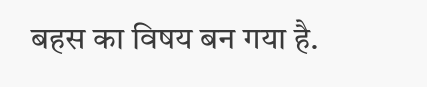बहस का विषय बन गया है.